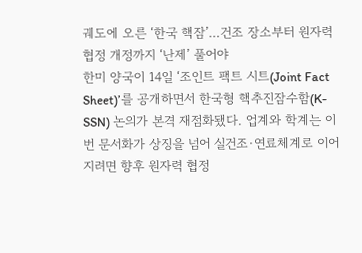궤도에 오른 ‘한국 핵잠’…건조 장소부터 원자력 협정 개정까지 ‘난제’ 풀어야
한미 양국이 14일 ‘조인트 팩트 시트(Joint Fact Sheet)’를 공개하면서 한국형 핵추진잠수함(K-SSN) 논의가 본격 재점화됐다. 업계와 학계는 이번 문서화가 상징을 넘어 실건조·연료체계로 이어지려면 향후 원자력 협정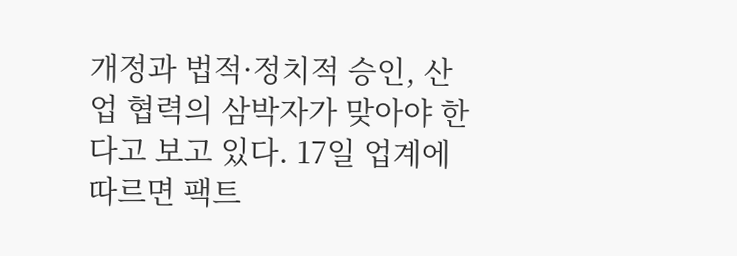개정과 법적·정치적 승인, 산업 협력의 삼박자가 맞아야 한다고 보고 있다. 17일 업계에 따르면 팩트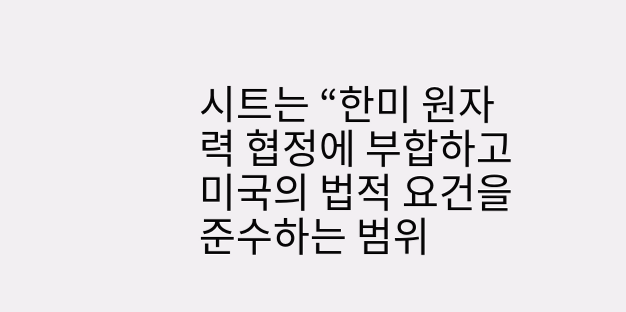시트는 “한미 원자력 협정에 부합하고 미국의 법적 요건을 준수하는 범위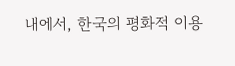내에서, 한국의 평화적 이용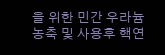을 위한 민간 우라늄 농축 및 사용후 핵연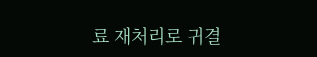료 재처리로 귀결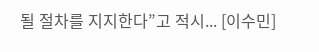될 절차를 지지한다”고 적시... [이수민]